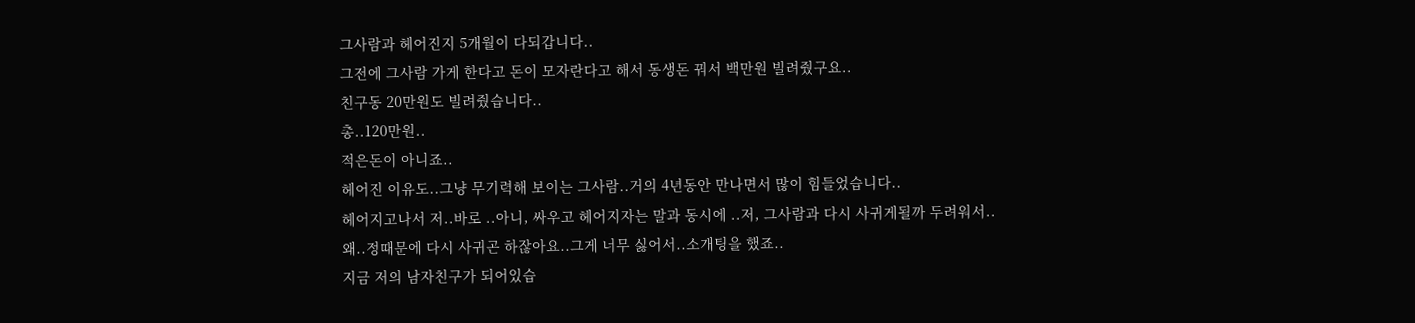그사람과 헤어진지 5개월이 다되갑니다..
그전에 그사람 가게 한다고 돈이 모자란다고 해서 동생돈 꿔서 백만원 빌려줬구요..
친구동 20만원도 빌려줬습니다..
총..120만원..
적은돈이 아니죠..
헤어진 이유도..그냥 무기력해 보이는 그사람..거의 4년동안 만나면서 많이 힘들었습니다..
헤어지고나서 저..바로 ..아니, 싸우고 헤어지자는 말과 동시에 ..저, 그사람과 다시 사귀게될까 두려워서..
왜..정때문에 다시 사귀곤 하잖아요..그게 너무 싫어서..소개팅을 했죠..
지금 저의 남자친구가 되어있습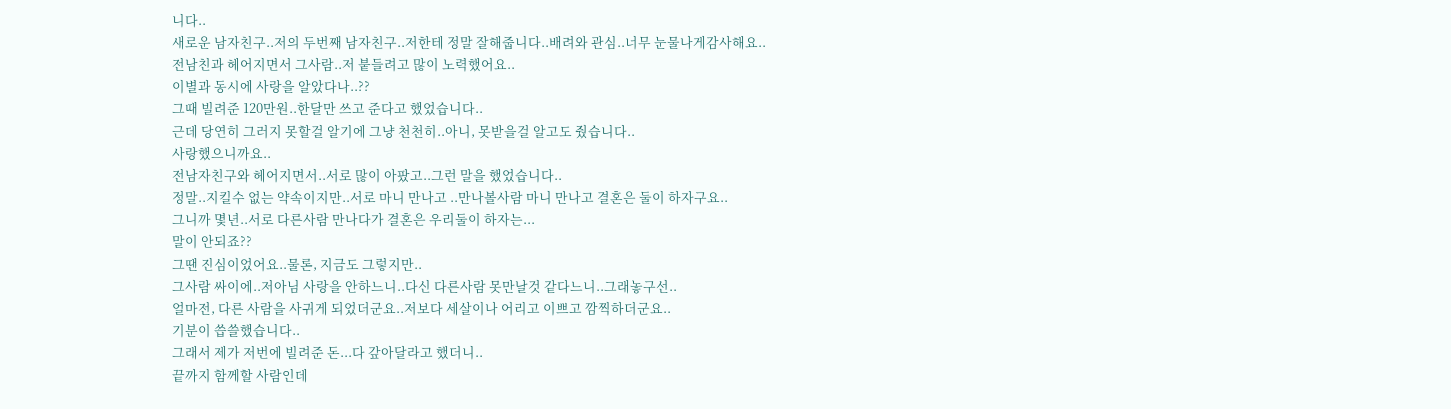니다..
새로운 남자친구..저의 두번째 남자친구..저한테 정말 잘해줍니다..배려와 관심..너무 눈물나게감사해요..
전남친과 헤어지면서 그사람..저 붙들려고 많이 노력했어요..
이별과 동시에 사랑을 알았다나..??
그때 빌려준 120만원..한달만 쓰고 준다고 했었습니다..
근데 당연히 그러지 못할걸 알기에 그냥 천천히..아니, 못받을걸 알고도 줬습니다..
사랑했으니까요..
전남자친구와 헤어지면서..서로 많이 아팠고..그런 말을 했었습니다..
정말..지킬수 없는 약속이지만..서로 마니 만나고 ..만나볼사람 마니 만나고 결혼은 둘이 하자구요..
그니까 몇년..서로 다른사람 만나다가 결혼은 우리둘이 하자는...
말이 안되죠??
그땐 진심이었어요..물론, 지금도 그렇지만..
그사람 싸이에..저아님 사랑을 안하느니..다신 다른사람 못만날것 같다느니..그래놓구선..
얼마전, 다른 사람을 사귀게 되었더군요..저보다 세살이나 어리고 이쁘고 깜찍하더군요..
기분이 씁쓸했습니다..
그래서 제가 저번에 빌려준 돈...다 갚아달라고 했더니..
끝까지 함께할 사람인데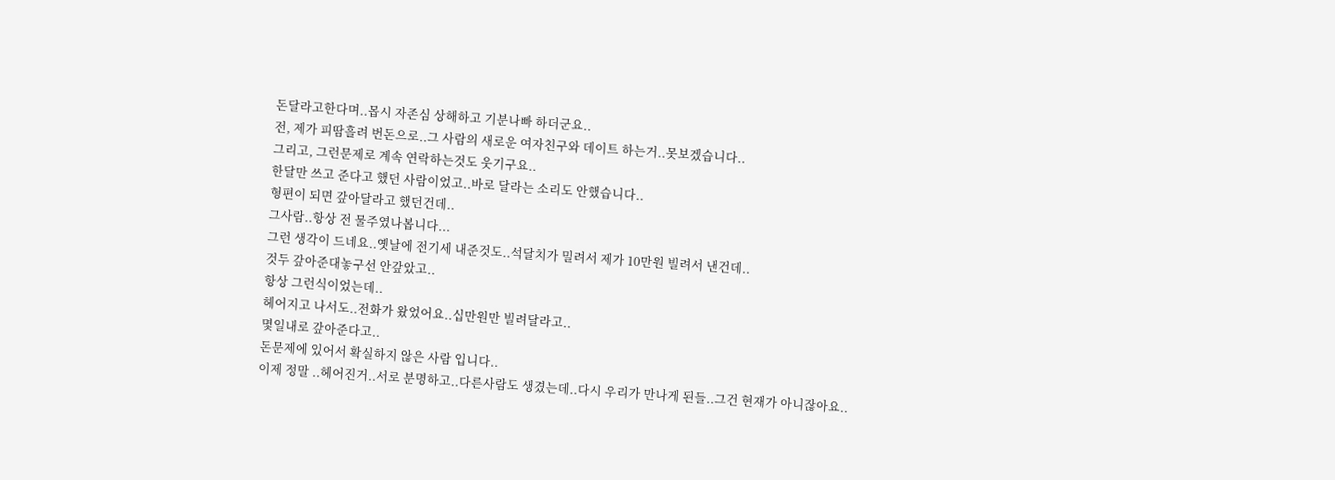돈달라고한다며..몹시 자존심 상해하고 기분나빠 하더군요..
전, 제가 피땀흘려 번돈으로..그 사람의 새로운 여자친구와 데이트 하는거..못보겠습니다..
그리고, 그런문제로 계속 연락하는것도 웃기구요..
한달만 쓰고 준다고 했던 사람이었고..바로 달라는 소리도 안했습니다..
형편이 되면 갚아달라고 했던건데..
그사람..항상 전 물주였나봅니다...
그런 생각이 드네요..옛날에 전기세 내준것도..석달치가 밀려서 제가 10만원 빌려서 낸건데..
것두 갚아준대놓구선 안갚았고..
항상 그런식이었는데..
헤어지고 나서도..전화가 왔었어요..십만원만 빌려달라고..
몇일내로 갚아준다고..
돈문제에 있어서 확실하지 않은 사람 입니다..
이제 정말 ..헤어진거..서로 분명하고..다른사람도 생겼는데..다시 우리가 만나게 된들..그건 현재가 아니잖아요..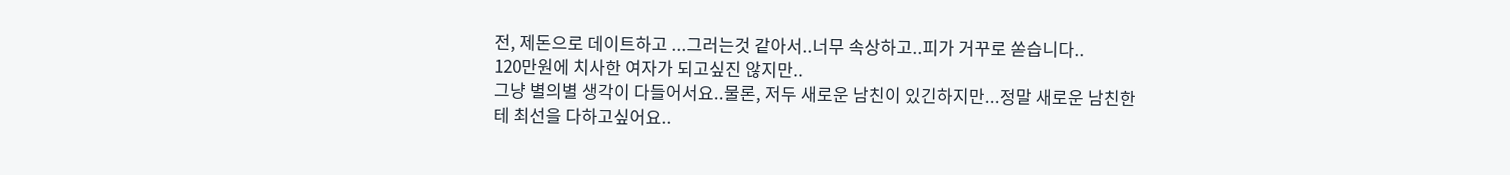전, 제돈으로 데이트하고 ...그러는것 같아서..너무 속상하고..피가 거꾸로 쏟습니다..
120만원에 치사한 여자가 되고싶진 않지만..
그냥 별의별 생각이 다들어서요..물론, 저두 새로운 남친이 있긴하지만...정말 새로운 남친한테 최선을 다하고싶어요..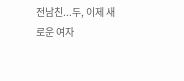전남친...두, 이제 새로운 여자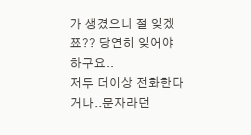가 생겼으니 절 잊겠쬬?? 당연히 잊어야 하구요..
저두 더이상 전화한다거나..문자라던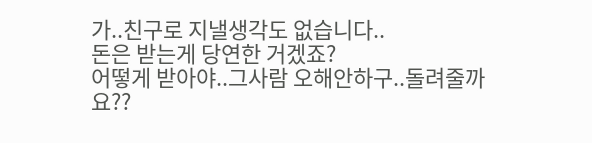가..친구로 지낼생각도 없습니다..
돈은 받는게 당연한 거겠죠?
어떻게 받아야..그사람 오해안하구..돌려줄까요??